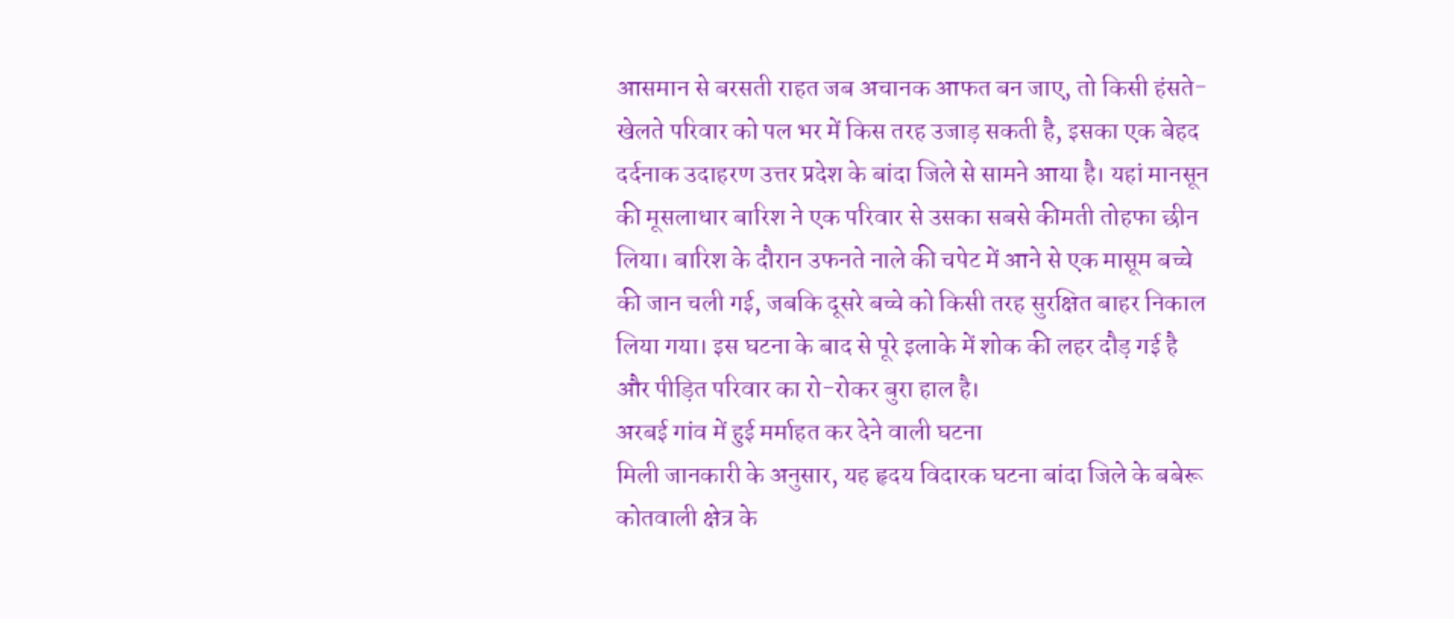आसमान से बरसती राहत जब अचानक आफत बन जाए, तो किसी हंसते-खेलते परिवार को पल भर में किस तरह उजाड़ सकती है, इसका एक बेहद दर्दनाक उदाहरण उत्तर प्रदेश के बांदा जिले से सामने आया है। यहां मानसून की मूसलाधार बारिश ने एक परिवार से उसका सबसे कीमती तोहफा छीन लिया। बारिश के दौरान उफनते नाले की चपेट में आने से एक मासूम बच्चे की जान चली गई, जबकि दूसरे बच्चे को किसी तरह सुरक्षित बाहर निकाल लिया गया। इस घटना के बाद से पूरे इलाके में शोक की लहर दौड़ गई है और पीड़ित परिवार का रो-रोकर बुरा हाल है।
अरबई गांव में हुई मर्माहत कर देने वाली घटना
मिली जानकारी के अनुसार, यह हृदय विदारक घटना बांदा जिले के बबेरू कोतवाली क्षेत्र के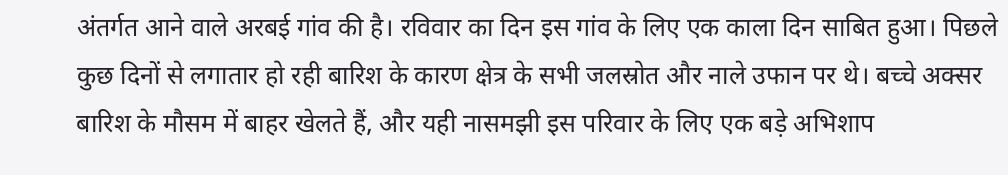अंतर्गत आने वाले अरबई गांव की है। रविवार का दिन इस गांव के लिए एक काला दिन साबित हुआ। पिछले कुछ दिनों से लगातार हो रही बारिश के कारण क्षेत्र के सभी जलस्रोत और नाले उफान पर थे। बच्चे अक्सर बारिश के मौसम में बाहर खेलते हैं, और यही नासमझी इस परिवार के लिए एक बड़े अभिशाप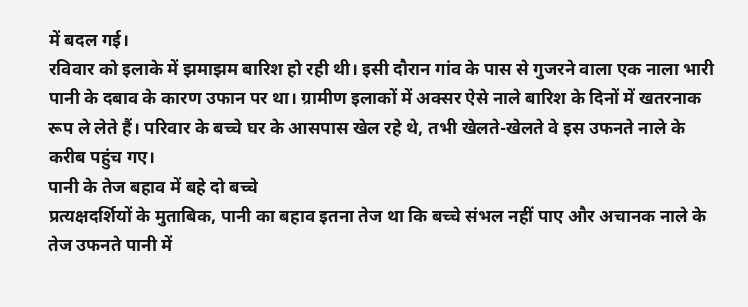में बदल गई।
रविवार को इलाके में झमाझम बारिश हो रही थी। इसी दौरान गांव के पास से गुजरने वाला एक नाला भारी पानी के दबाव के कारण उफान पर था। ग्रामीण इलाकों में अक्सर ऐसे नाले बारिश के दिनों में खतरनाक रूप ले लेते हैं। परिवार के बच्चे घर के आसपास खेल रहे थे, तभी खेलते-खेलते वे इस उफनते नाले के करीब पहुंच गए।
पानी के तेज बहाव में बहे दो बच्चे
प्रत्यक्षदर्शियों के मुताबिक, पानी का बहाव इतना तेज था कि बच्चे संभल नहीं पाए और अचानक नाले के तेज उफनते पानी में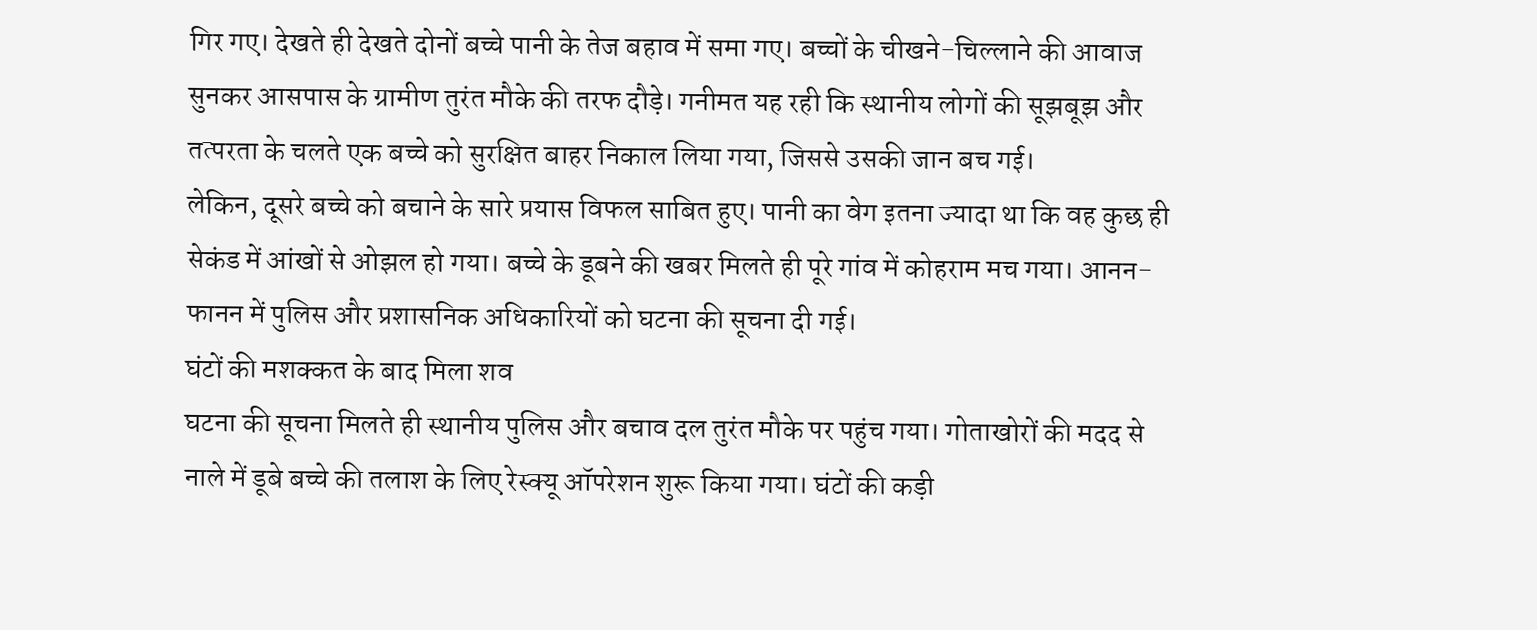गिर गए। देखते ही देखते दोनों बच्चे पानी के तेज बहाव में समा गए। बच्चों के चीखने-चिल्लाने की आवाज सुनकर आसपास के ग्रामीण तुरंत मौके की तरफ दौड़े। गनीमत यह रही कि स्थानीय लोगों की सूझबूझ और तत्परता के चलते एक बच्चे को सुरक्षित बाहर निकाल लिया गया, जिससे उसकी जान बच गई।
लेकिन, दूसरे बच्चे को बचाने के सारे प्रयास विफल साबित हुए। पानी का वेग इतना ज्यादा था कि वह कुछ ही सेकंड में आंखों से ओझल हो गया। बच्चे के डूबने की खबर मिलते ही पूरे गांव में कोहराम मच गया। आनन-फानन में पुलिस और प्रशासनिक अधिकारियों को घटना की सूचना दी गई।
घंटों की मशक्कत के बाद मिला शव
घटना की सूचना मिलते ही स्थानीय पुलिस और बचाव दल तुरंत मौके पर पहुंच गया। गोताखोरों की मदद से नाले में डूबे बच्चे की तलाश के लिए रेस्क्यू ऑपरेशन शुरू किया गया। घंटों की कड़ी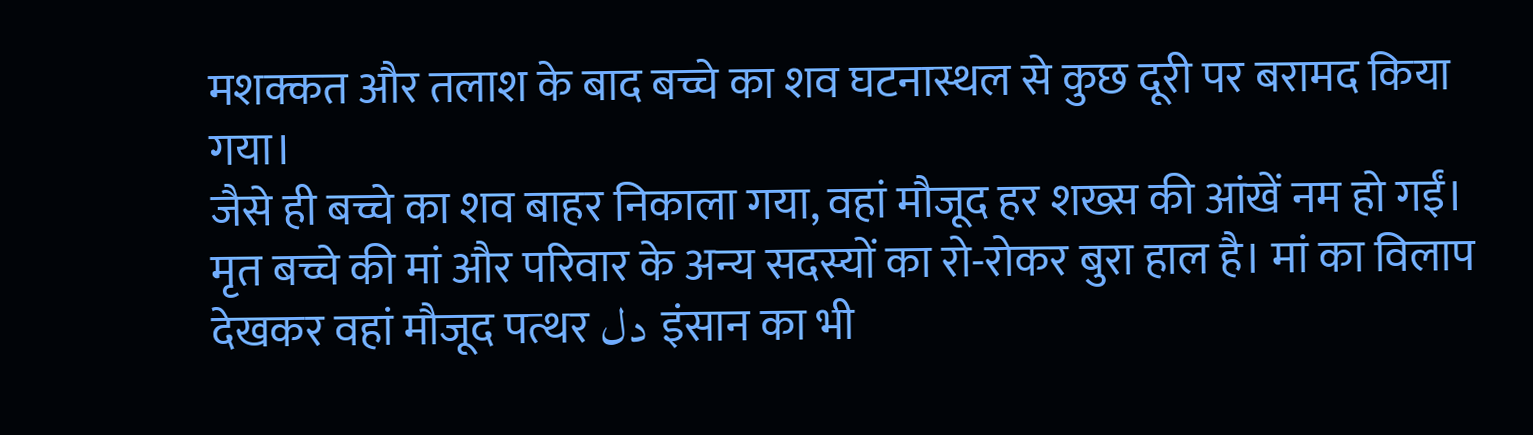मशक्कत और तलाश के बाद बच्चे का शव घटनास्थल से कुछ दूरी पर बरामद किया गया।
जैसे ही बच्चे का शव बाहर निकाला गया, वहां मौजूद हर शख्स की आंखें नम हो गईं। मृत बच्चे की मां और परिवार के अन्य सदस्यों का रो-रोकर बुरा हाल है। मां का विलाप देखकर वहां मौजूद पत्थर دل इंसान का भी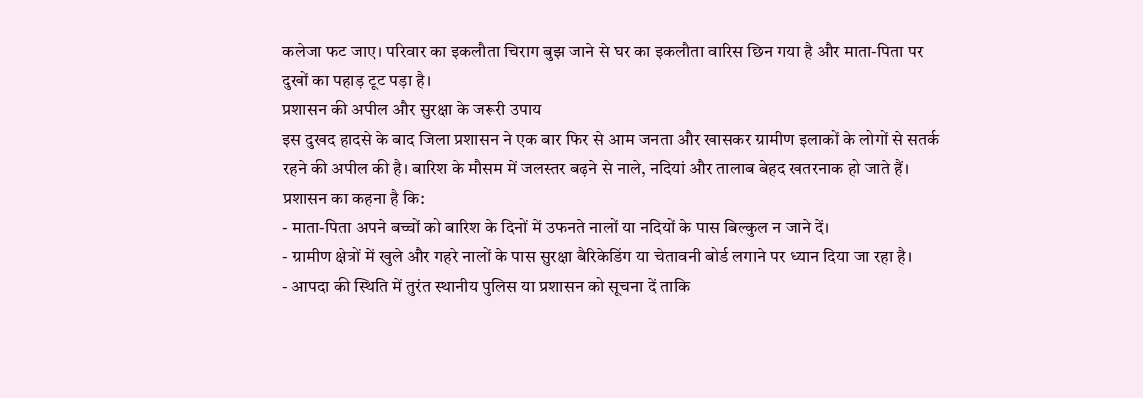कलेजा फट जाए। परिवार का इकलौता चिराग बुझ जाने से घर का इकलौता वारिस छिन गया है और माता-पिता पर दुखों का पहाड़ टूट पड़ा है।
प्रशासन की अपील और सुरक्षा के जरूरी उपाय
इस दुखद हादसे के बाद जिला प्रशासन ने एक बार फिर से आम जनता और खासकर ग्रामीण इलाकों के लोगों से सतर्क रहने की अपील की है। बारिश के मौसम में जलस्तर बढ़ने से नाले, नदियां और तालाब बेहद खतरनाक हो जाते हैं। प्रशासन का कहना है कि:
- माता-पिता अपने बच्चों को बारिश के दिनों में उफनते नालों या नदियों के पास बिल्कुल न जाने दें।
- ग्रामीण क्षेत्रों में खुले और गहरे नालों के पास सुरक्षा बैरिकेडिंग या चेतावनी बोर्ड लगाने पर ध्यान दिया जा रहा है।
- आपदा की स्थिति में तुरंत स्थानीय पुलिस या प्रशासन को सूचना दें ताकि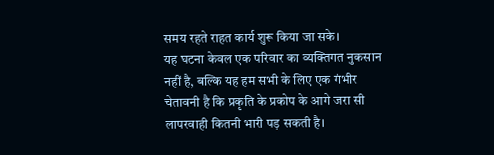समय रहते राहत कार्य शुरू किया जा सके।
यह घटना केवल एक परिवार का व्यक्तिगत नुकसान नहीं है, बल्कि यह हम सभी के लिए एक गंभीर चेतावनी है कि प्रकृति के प्रकोप के आगे जरा सी लापरवाही कितनी भारी पड़ सकती है।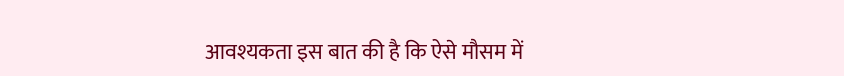आवश्यकता इस बात की है कि ऐसे मौसम में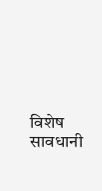विशेष सावधानी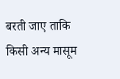बरती जाए ताकि किसी अन्य मासूम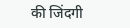की जिंदगी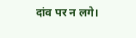दांव पर न लगे।